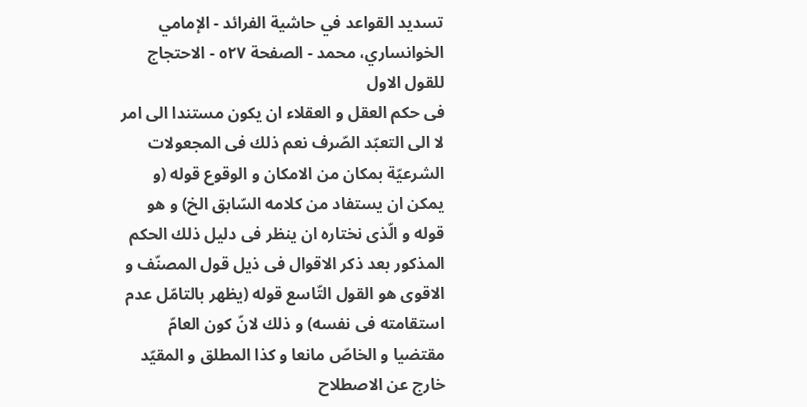تسديد القواعد في حاشية الفرائد - الإمامي الخوانساري، محمد - الصفحة ٥٢٧ - الاحتجاج للقول الاول
فى حكم العقل و العقلاء ان يكون مستندا الى امر لا الى التعبّد الصّرف نعم ذلك فى المجعولات الشرعيّة بمكان من الامكان و الوقوع قوله (و يمكن ان يستفاد من كلامه السّابق الخ) و هو قوله و الّذى نختاره ان ينظر فى دليل ذلك الحكم المذكور بعد ذكر الاقوال فى ذيل قول المصنّف و الاقوى هو القول التّاسع قوله (يظهر بالتامّل عدم استقامته فى نفسه) و ذلك لانّ كون العامّ مقتضيا و الخاصّ مانعا و كذا المطلق و المقيّد خارج عن الاصطلاح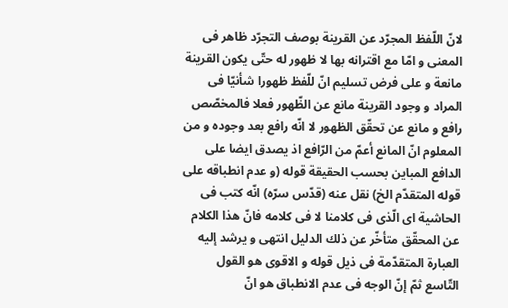لانّ اللّفظ المجرّد عن القرينة بوصف التجرّد ظاهر فى المعنى و امّا مع اقترانه بها لا ظهور له حتّى يكون القرينة مانعة و على فرض تسليم انّ للّفظ ظهورا شأنيّا فى المراد و وجود القرينة مانع عن الظّهور فعلا فالمخصّص رافع و مانع عن تحقّق الظهور لا انّه رافع بعد وجوده و من المعلوم انّ المانع أعمّ من الرّافع اذ يصدق ايضا على الدافع المباين بحسب الحقيقة قوله (و عدم انطباقه على قوله المتقدّم الخ) نقل عنه (قدّس سرّه) انّه كتب فى الحاشية اى الّذى فى كلامنا لا فى كلامه فانّ هذا الكلام عن المحقّق متأخّر عن ذلك الدليل انتهى و يرشد إليه العبارة المتقدّمة فى ذيل قوله و الاقوى هو القول التّاسع ثمّ إنّ الوجه فى عدم الانطباق هو انّ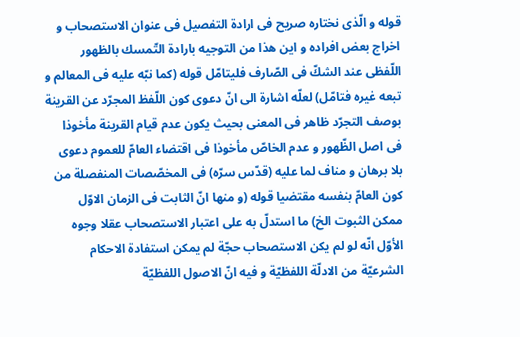قوله و الّذى نختاره صريح فى ارادة التفصيل فى عنوان الاستصحاب و اخراج بعض افراده و اين هذا من التوجيه بارادة التّمسك بالظهور اللّفظى عند الشكّ فى الصّارف فليتامّل قوله (كما نبّه عليه فى المعالم و تبعه غيره فتامّل) لعلّه اشارة الى انّ دعوى كون اللّفظ المجرّد عن القرينة بوصف التجرّد ظاهر فى المعنى بحيث يكون عدم قيام القرينة مأخوذا فى اصل الظّهور و عدم الخاصّ مأخوذا فى اقتضاء العامّ للعموم دعوى بلا برهان و مناف لما عليه (قدّس سرّه) فى المخصّصات المنفصلة من كون العامّ بنفسه مقتضيا قوله (و منها انّ الثابت فى الزمان الاوّل ممكن الثبوت الخ) ما استدلّ به على اعتبار الاستصحاب عقلا وجوه الأوّل انّه لو لم يكن الاستصحاب حجّة لم يمكن استفادة الاحكام الشرعيّة من الادلّة اللفظيّة و فيه انّ الاصول اللفظيّة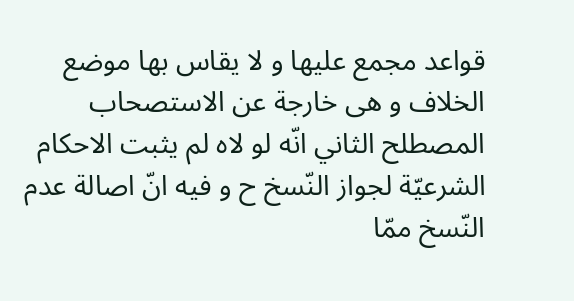قواعد مجمع عليها و لا يقاس بها موضع الخلاف و هى خارجة عن الاستصحاب المصطلح الثاني انّه لو لاه لم يثبت الاحكام الشرعيّة لجواز النّسخ ح و فيه انّ اصالة عدم النّسخ ممّا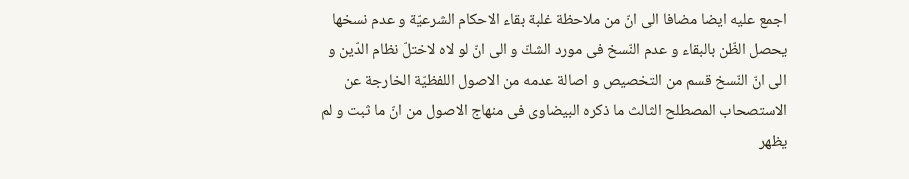اجمع عليه ايضا مضافا الى انّ من ملاحظة غلبة بقاء الاحكام الشرعيّة و عدم نسخها يحصل الظّن بالبقاء و عدم النّسخ فى مورد الشكّ و الى انّ لو لاه لاختلّ نظام الدّين و الى انّ النّسخ قسم من التخصيص و اصالة عدمه من الاصول اللفظيّة الخارجة عن الاستصحاب المصطلح الثالث ما ذكره البيضاوى فى منهاج الاصول من انّ ما ثبت و لم يظهر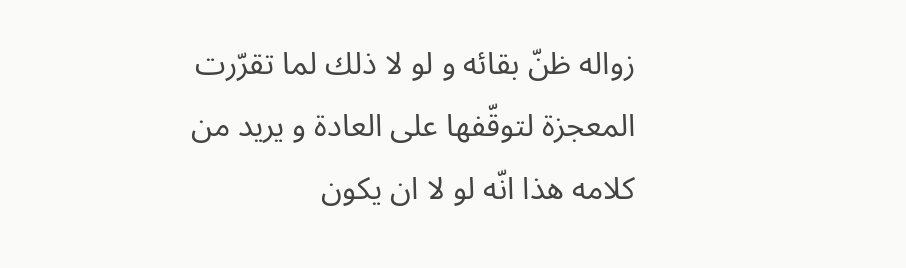زواله ظنّ بقائه و لو لا ذلك لما تقرّرت المعجزة لتوقّفها على العادة و يريد من كلامه هذا انّه لو لا ان يكون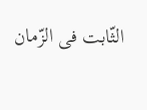الثّابت فى الزّمان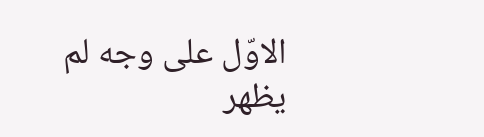الاوّل على وجه لم يظهر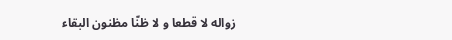زواله لا قطعا و لا ظنّا مظنون البقاء